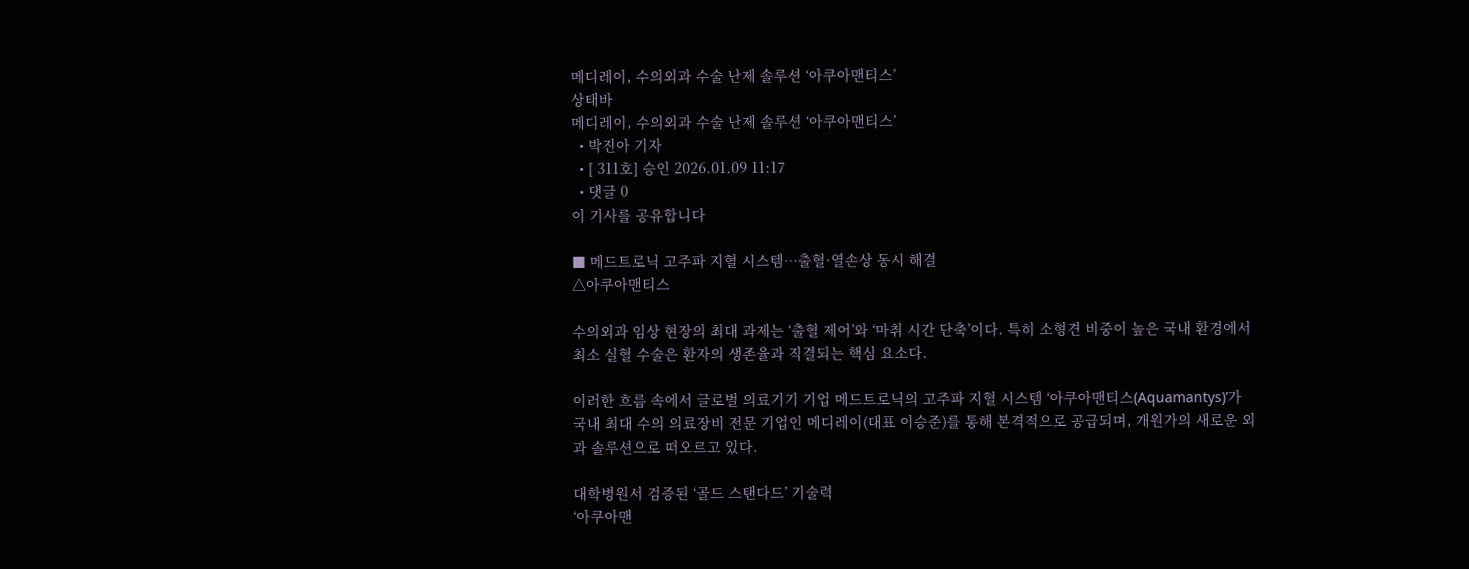메디레이, 수의외과 수술 난제 솔루션 ‘아쿠아맨티스’
상태바
메디레이, 수의외과 수술 난제 솔루션 ‘아쿠아맨티스’
  • 박진아 기자
  • [ 311호] 승인 2026.01.09 11:17
  • 댓글 0
이 기사를 공유합니다

■ 메드트로닉 고주파 지혈 시스템…출혈·열손상 동시 해결
△아쿠아맨티스

수의외과 임상 현장의 최대 과제는 ‘출혈 제어’와 ‘마취 시간 단축’이다. 특히 소형견 비중이 높은 국내 환경에서 최소 실혈 수술은 환자의 생존율과 직결되는 핵심 요소다.

이러한 흐름 속에서 글로벌 의료기기 기업 메드트로닉의 고주파 지혈 시스템 ‘아쿠아맨티스(Aquamantys)’가 국내 최대 수의 의료장비 전문 기업인 메디레이(대표 이승준)를 통해 본격적으로 공급되며, 개원가의 새로운 외과 솔루션으로 떠오르고 있다.

대학병원서 검증된 ‘골드 스탠다드’ 기술력
‘아쿠아맨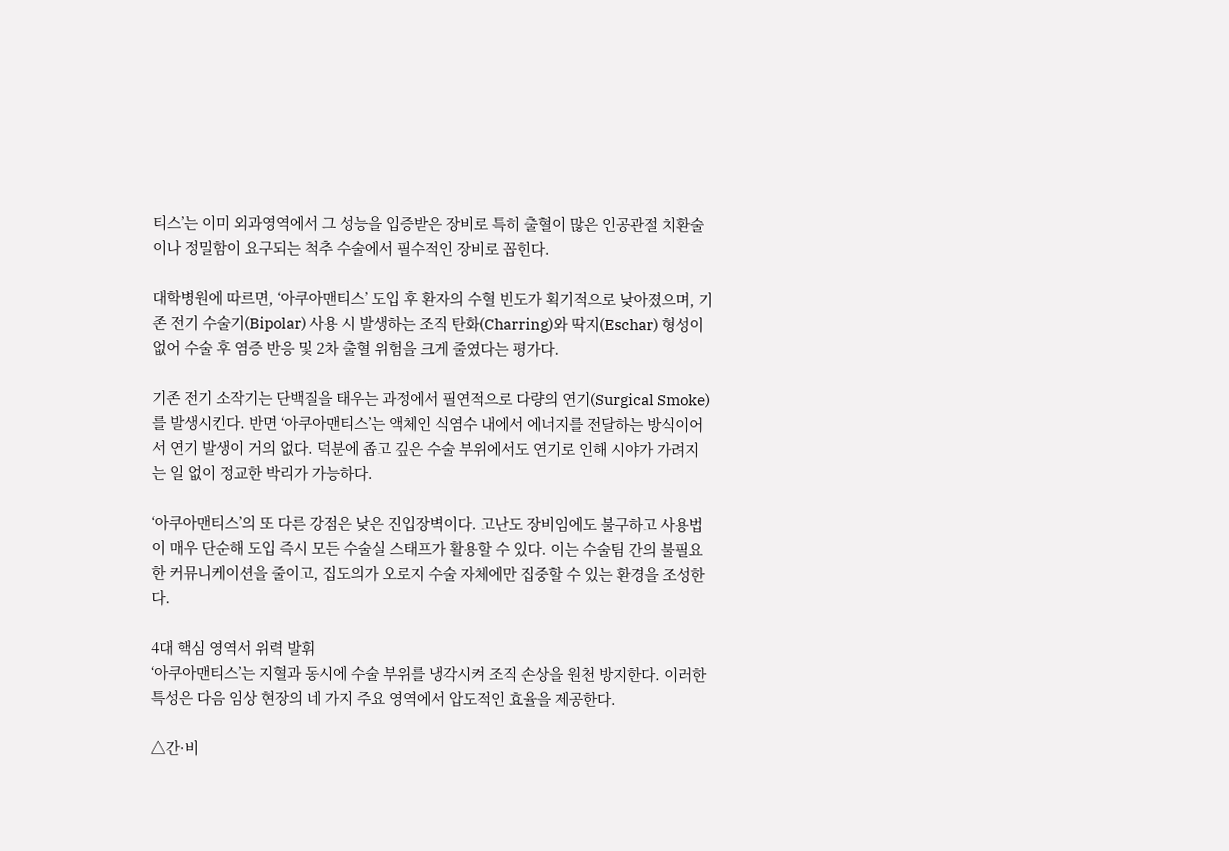티스’는 이미 외과영역에서 그 성능을 입증받은 장비로 특히 출혈이 많은 인공관절 치환술이나 정밀함이 요구되는 척추 수술에서 필수적인 장비로 꼽힌다.

대학병원에 따르면, ‘아쿠아맨티스’ 도입 후 환자의 수혈 빈도가 획기적으로 낮아졌으며, 기존 전기 수술기(Bipolar) 사용 시 발생하는 조직 탄화(Charring)와 딱지(Eschar) 형성이 없어 수술 후 염증 반응 및 2차 출혈 위험을 크게 줄였다는 평가다.

기존 전기 소작기는 단백질을 태우는 과정에서 필연적으로 다량의 연기(Surgical Smoke)를 발생시킨다. 반면 ‘아쿠아맨티스’는 액체인 식염수 내에서 에너지를 전달하는 방식이어서 연기 발생이 거의 없다. 덕분에 좁고 깊은 수술 부위에서도 연기로 인해 시야가 가려지는 일 없이 정교한 박리가 가능하다.

‘아쿠아맨티스’의 또 다른 강점은 낮은 진입장벽이다. 고난도 장비임에도 불구하고 사용법이 매우 단순해 도입 즉시 모든 수술실 스태프가 활용할 수 있다. 이는 수술팀 간의 불필요한 커뮤니케이션을 줄이고, 집도의가 오로지 수술 자체에만 집중할 수 있는 환경을 조성한다.

4대 핵심 영역서 위력 발휘
‘아쿠아맨티스’는 지혈과 동시에 수술 부위를 냉각시켜 조직 손상을 원천 방지한다. 이러한 특성은 다음 임상 현장의 네 가지 주요 영역에서 압도적인 효율을 제공한다.

△간·비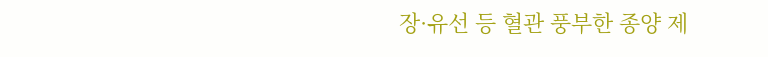장·유선 등 혈관 풍부한 종양 제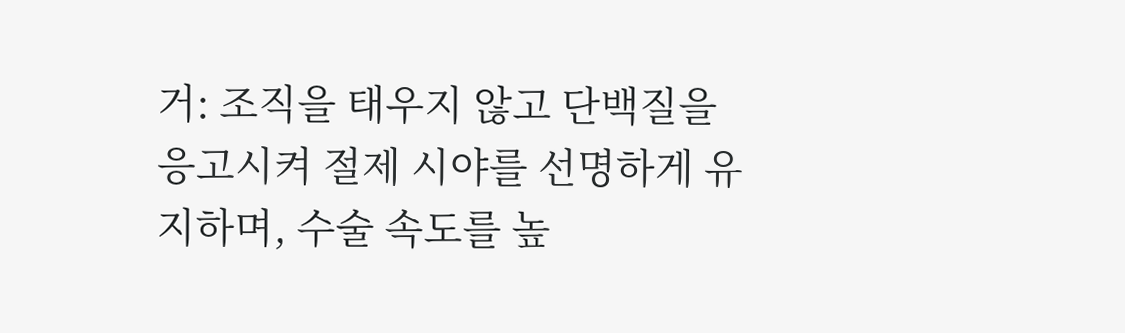거: 조직을 태우지 않고 단백질을 응고시켜 절제 시야를 선명하게 유지하며, 수술 속도를 높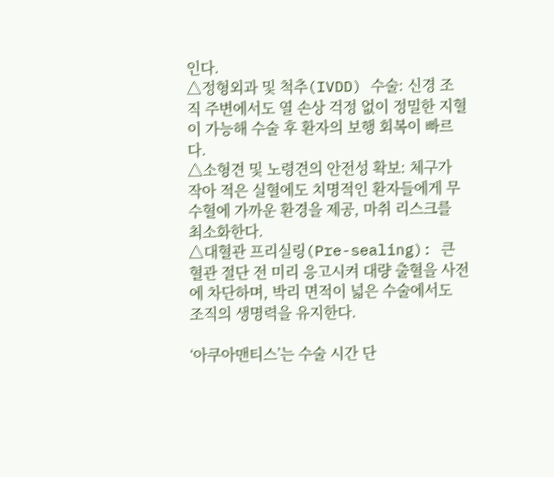인다.
△정형외과 및 척추(IVDD) 수술: 신경 조직 주변에서도 열 손상 걱정 없이 정밀한 지혈이 가능해 수술 후 환자의 보행 회복이 빠르다.
△소형견 및 노령견의 안전성 확보: 체구가 작아 적은 실혈에도 치명적인 환자들에게 무수혈에 가까운 환경을 제공, 마취 리스크를 최소화한다.
△대혈관 프리실링(Pre-sealing): 큰 혈관 절단 전 미리 응고시켜 대량 출혈을 사전에 차단하며, 박리 면적이 넓은 수술에서도 조직의 생명력을 유지한다.

‘아쿠아맨티스’는 수술 시간 단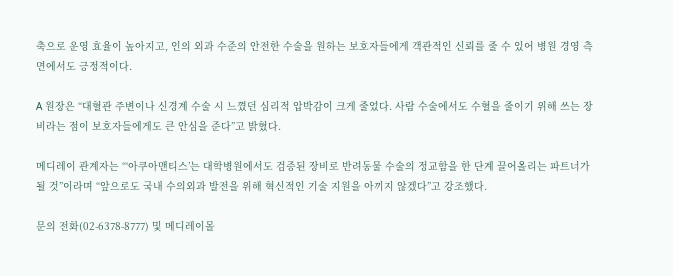축으로 운영 효율이 높아지고, 인의 외과 수준의 안전한 수술을 원하는 보호자들에게 객관적인 신뢰를 줄 수 있어 병원 경영 측면에서도 긍정적이다.

A 원장은 “대혈관 주변이나 신경계 수술 시 느꼈던 심리적 압박감이 크게 줄었다. 사람 수술에서도 수혈을 줄이기 위해 쓰는 장비라는 점이 보호자들에게도 큰 안심을 준다”고 밝혔다.

메디레이 관계자는 “‘아쿠아맨티스’는 대학병원에서도 검증된 장비로 반려동물 수술의 정교함을 한 단계 끌어올리는 파트너가 될 것”이라며 “앞으로도 국내 수의외과 발전을 위해 혁신적인 기술 지원을 아끼지 않겠다”고 강조했다.

문의 전화(02-6378-8777) 및 메디레이몰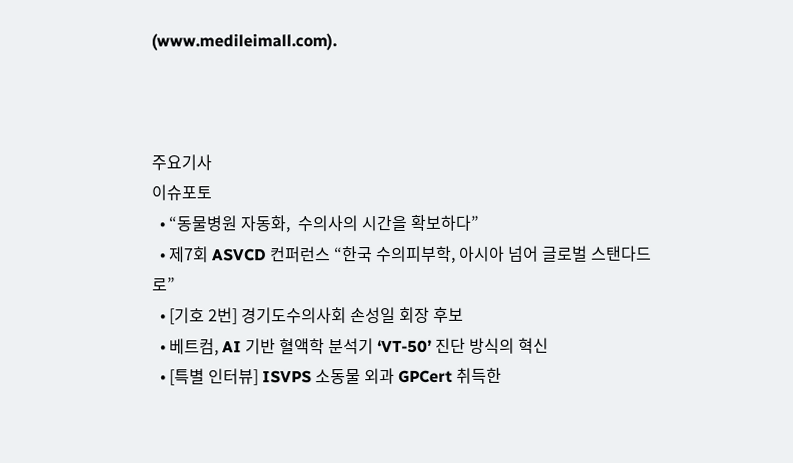(www.medileimall.com).



주요기사
이슈포토
  • “동물병원 자동화,  수의사의 시간을 확보하다”
  • 제7회 ASVCD 컨퍼런스 “한국 수의피부학, 아시아 넘어 글로벌 스탠다드로”
  • [기호 2번] 경기도수의사회 손성일 회장 후보
  • 베트컴, AI 기반 혈액학 분석기 ‘VT-50’ 진단 방식의 혁신
  • [특별 인터뷰] ISVPS 소동물 외과 GPCert 취득한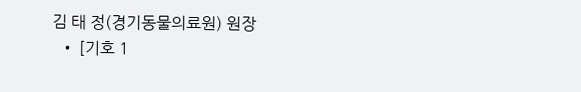김 태 정(경기동물의료원) 원장
  • [기호 1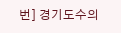번] 경기도수의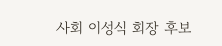사회 이성식 회장 후보